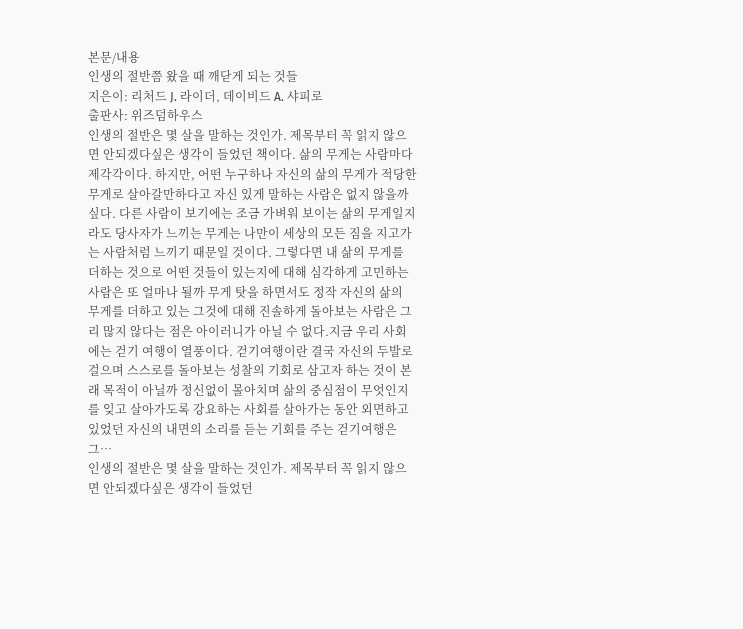본문/내용
인생의 절반쯤 왔을 때 깨닫게 되는 것들
지은이: 리처드 J. 라이더, 데이비드 A. 샤피로
출판사: 위즈덤하우스
인생의 절반은 몇 살을 말하는 것인가. 제목부터 꼭 읽지 않으면 안되겠다싶은 생각이 들었던 책이다. 삶의 무게는 사람마다 제각각이다. 하지만, 어떤 누구하나 자신의 삶의 무게가 적당한 무게로 살아갈만하다고 자신 있게 말하는 사람은 없지 않을까 싶다. 다른 사람이 보기에는 조금 가벼워 보이는 삶의 무게일지라도 당사자가 느끼는 무게는 나만이 세상의 모든 짐을 지고가는 사람처럼 느끼기 때문일 것이다. 그렇다면 내 삶의 무게를 더하는 것으로 어떤 것들이 있는지에 대해 심각하게 고민하는 사람은 또 얼마나 될까 무게 탓을 하면서도 정작 자신의 삶의 무게를 더하고 있는 그것에 대해 진솔하게 돌아보는 사람은 그리 많지 않다는 점은 아이러니가 아닐 수 없다.지금 우리 사회에는 걷기 여행이 열풍이다. 걷기여행이란 결국 자신의 두발로 걸으며 스스로를 돌아보는 성찰의 기회로 삼고자 하는 것이 본래 목적이 아닐까 정신없이 몰아치며 삶의 중심점이 무엇인지를 잊고 살아가도록 강요하는 사회를 살아가는 동안 외면하고 있었던 자신의 내면의 소리를 듣는 기회를 주는 걷기여행은 그…
인생의 절반은 몇 살을 말하는 것인가. 제목부터 꼭 읽지 않으면 안되겠다싶은 생각이 들었던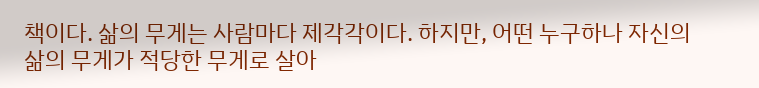책이다. 삶의 무게는 사람마다 제각각이다. 하지만, 어떤 누구하나 자신의 삶의 무게가 적당한 무게로 살아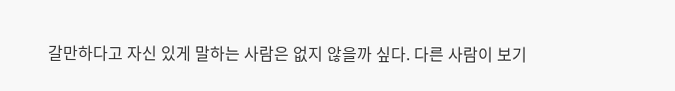갈만하다고 자신 있게 말하는 사람은 없지 않을까 싶다. 다른 사람이 보기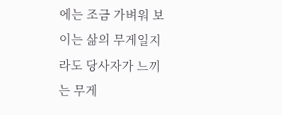에는 조금 가벼워 보이는 삶의 무게일지라도 당사자가 느끼는 무게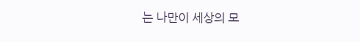는 나만이 세상의 모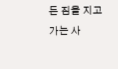든 짐을 지고가는 사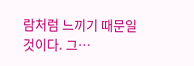람처럼 느끼기 때문일 것이다. 그…